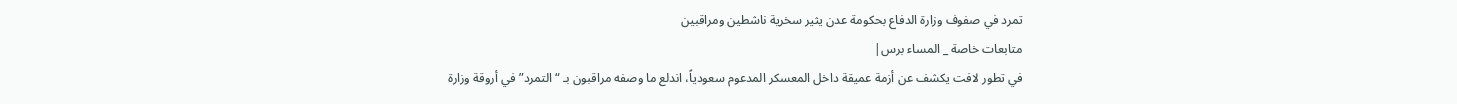تمرد في صفوف وزارة الدفاع بحكومة عدن يثير سخرية ناشطين ومراقبين
متابعات خاصة _ المساء برس|
في تطور لافت يكشف عن أزمة عميقة داخل المعسكر المدعوم سعودياً، اندلع ما وصفه مراقبون بـ “التمرد” في أروقة وزارة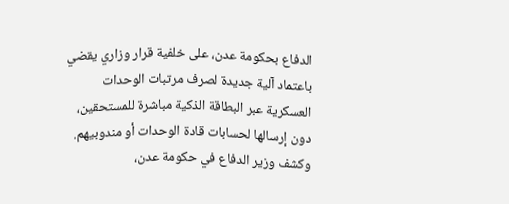الدفاع بحكومة عدن، على خلفية قرار وزاري يقضي باعتماد آلية جديدة لصرف مرتبات الوحدات العسكرية عبر البطاقة الذكية مباشرة للمستحقين، دون إرسالها لحسابات قادة الوحدات أو مندوبيهم.
وكشف وزير الدفاع في حكومة عدن،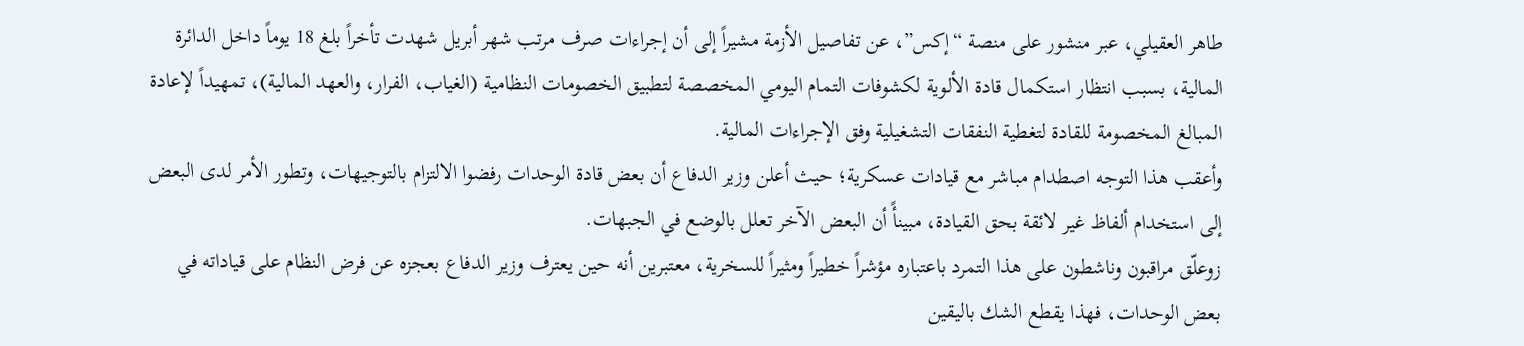طاهر العقيلي، عبر منشور على منصة “إكس”، عن تفاصيل الأزمة مشيراً إلى أن إجراءات صرف مرتب شهر أبريل شهدت تأخراً بلغ 18 يوماً داخل الدائرة المالية، بسبب انتظار استكمال قادة الألوية لكشوفات التمام اليومي المخصصة لتطبيق الخصومات النظامية (الغياب، الفرار، والعهد المالية)، تمهيداً لإعادة المبالغ المخصومة للقادة لتغطية النفقات التشغيلية وفق الإجراءات المالية.
وأعقب هذا التوجه اصطدام مباشر مع قيادات عسكرية؛ حيث أعلن وزير الدفاع أن بعض قادة الوحدات رفضوا الالتزام بالتوجيهات، وتطور الأمر لدى البعض إلى استخدام ألفاظ غير لائقة بحق القيادة، مبينأً أن البعض الآخر تعلل بالوضع في الجبهات.
زوعلّق مراقبون وناشطون على هذا التمرد باعتباره مؤشراً خطيراً ومثيراً للسخرية، معتبرين أنه حين يعترف وزير الدفاع بعجزه عن فرض النظام على قياداته في بعض الوحدات، فهذا يقطع الشك باليقين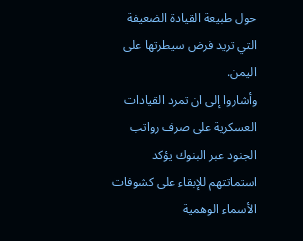حول طبيعة القيادة الضعيفة التي تريد فرض سيطرتها على اليمن.
وأشاروا إلى ان تمرد القيادات العسكرية على صرف رواتب الجنود عبر البنوك يؤكد استماتتهم للإبقاء على كشوفات الأسماء الوهمية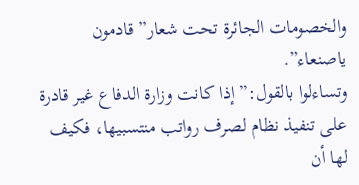والخصومات الجائرة تحت شعار” قادمون ياصنعاء”.
وتساءلوا بالقول:” إذا كانت وزارة الدفاع غير قادرة على تنفيذ نظام لصرف رواتب منتسبيها، فكيف لها أن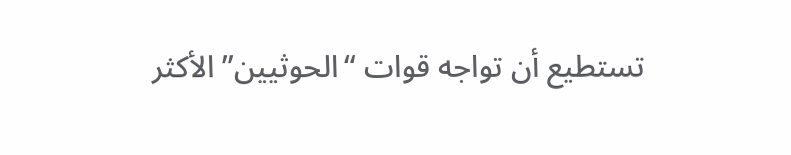تستطيع أن تواجه قوات “الحوثيين” الأكثر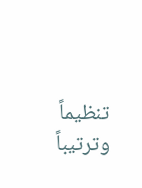تنظيماً وترتيباً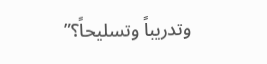وتدريباً وتسليحاً؟”